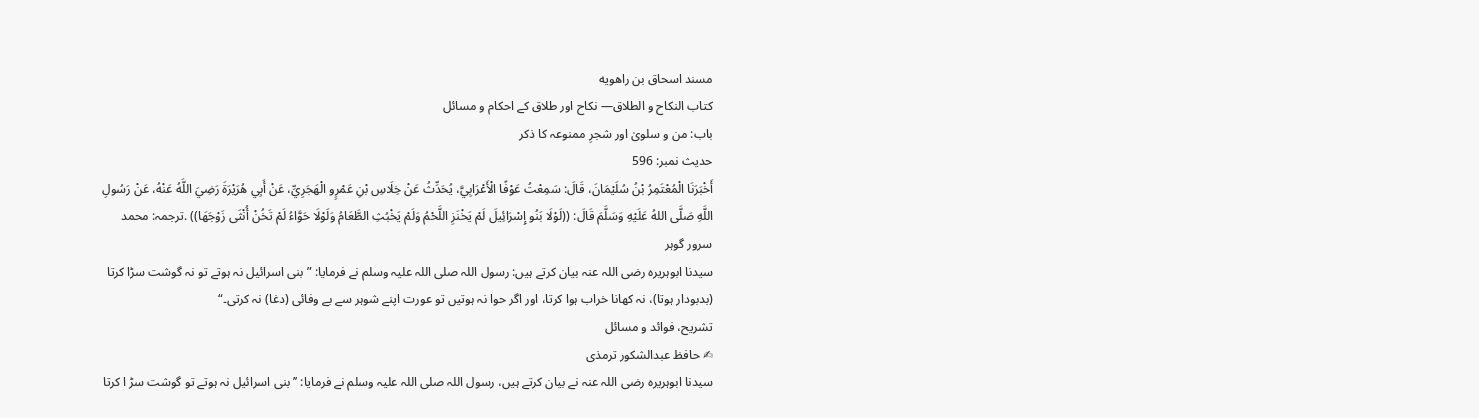مسند اسحاق بن راهويه
كتاب النكاح و الطلاق— نکاح اور طلاق کے احکام و مسائل
باب: من و سلویٰ اور شجرِ ممنوعہ کا ذکر
حدیث نمبر: 596
أَخْبَرَنَا الْمُعْتَمِرُ بْنُ سُلَيْمَانَ، قَالَ: سَمِعْتُ عَوْفًا الْأَعْرَابِيَّ، يُحَدِّثُ عَنْ خِلَاسِ بْنِ عَمْرٍو الْهَجَرِيِّ، عَنْ أَبِي هُرَيْرَةَ رَضِيَ اللَّهُ عَنْهُ، عَنْ رَسُولِ اللَّهِ صَلَّى اللهُ عَلَيْهِ وَسَلَّمَ قَالَ: ((لَوْلَا بَنُو إِسْرَائِيلَ لَمْ يَخْنَزِ اللَّحْمُ وَلَمْ يَخْبُثِ الطَّعَامُ وَلَوْلَا حَوَّاءُ لَمْ تَخُنْ أُنْثَى زَوْجَهَا)) .ترجمہ: محمد سرور گوہر
سیدنا ابوہریرہ رضی اللہ عنہ بیان کرتے ہیں: رسول اللہ صلی اللہ علیہ وسلم نے فرمایا: ”بنی اسرائیل نہ ہوتے تو نہ گوشت سڑا کرتا (بدبودار ہوتا)، نہ کھانا خراب ہوا کرتا، اور اگر حوا نہ ہوتیں تو عورت اپنے شوہر سے بے وفائی (دغا) نہ کرتی۔“
تشریح، فوائد و مسائل
✍ حافظ عبدالشکور ترمذی
سیدنا ابوہریرہ رضی اللہ عنہ نے بیان کرتے ہیں، رسول اللہ صلی اللہ علیہ وسلم نے فرمایا: ’’بنی اسرائیل نہ ہوتے تو گوشت سڑ ا کرتا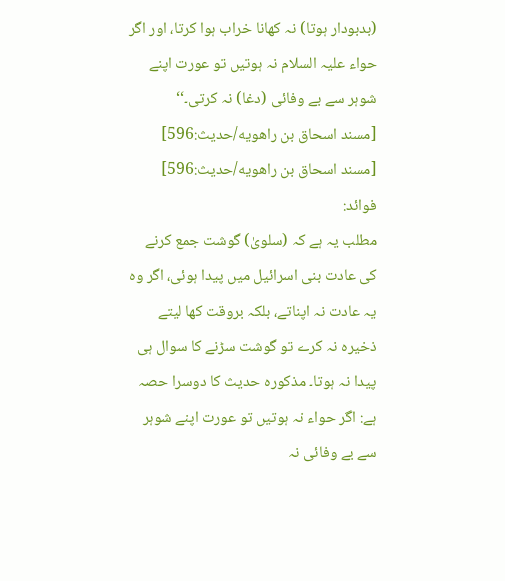(بدبودار ہوتا) نہ کھانا خراب ہوا کرتا، اور اگر حواء علیہ السلام نہ ہوتیں تو عورت اپنے شوہر سے بے وفائی (دغا) نہ کرتی۔‘‘
[مسند اسحاق بن راهويه/حدیث:596]
[مسند اسحاق بن راهويه/حدیث:596]
فوائد:
مطلب یہ ہے کہ (سلویٰ) گوشت جمع کرنے کی عادت بنی اسرائیل میں پیدا ہوئی، اگر وہ یہ عادت نہ اپناتے، بلکہ بروقت کھا لیتے ذخیرہ نہ کرے تو گوشت سڑنے کا سوال ہی پیدا نہ ہوتا۔ مذکورہ حدیث کا دوسرا حصہ ہے: اگر حواء نہ ہوتیں تو عورت اپنے شوہر سے بے وفائی نہ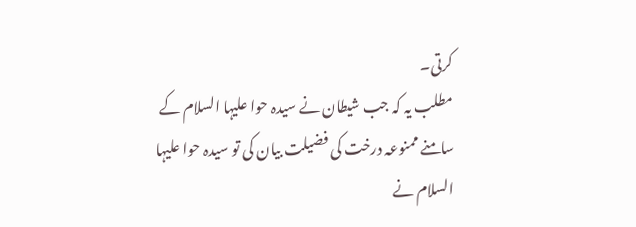کرتی۔
مطلب یہ کہ جب شیطان نے سیدہ حوا علیہا السلام کے سامنے ممنوعہ درخت کی فضیلت بیان کی تو سیدہ حوا علیہا السلام نے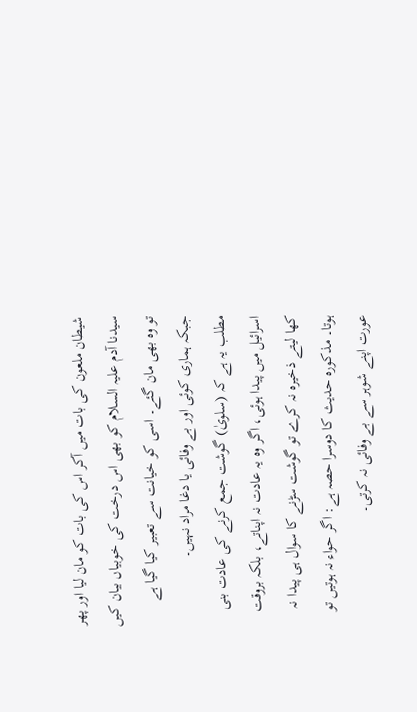شیطان ملعون کی بات میں آکر اس کی بات کو مان لیا اور پھر سیدنا آدم علیہ السلام کو بھی اس درخت کی خوبیاں بیان کیں تو وہ بھی مان گئے۔ اسی کو خیانت سے تعبیر کیا گیا ہے جبکہ ہماری کوئی اور بے وفائی یا دغا مراد نہیں۔
مطلب یہ ہے کہ (سلویٰ) گوشت جمع کرنے کی عادت بنی اسرائیل میں پیدا ہوئی، اگر وہ یہ عادت نہ اپناتے، بلکہ بروقت کھا لیتے ذخیرہ نہ کرے تو گوشت سڑنے کا سوال ہی پیدا نہ ہوتا۔ مذکورہ حدیث کا دوسرا حصہ ہے: اگر حواء نہ ہوتیں تو عورت اپنے شوہر سے بے وفائی نہ کرتی۔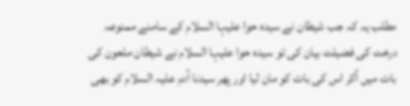مطلب یہ کہ جب شیطان نے سیدہ حوا علیہا السلام کے سامنے ممنوعہ درخت کی فضیلت بیان کی تو سیدہ حوا علیہا السلام نے شیطان ملعون کی بات میں آکر اس کی بات کو مان لیا اور پھر سیدنا آدم علیہ السلام کو بھی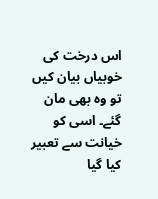اس درخت کی خوبیاں بیان کیں تو وہ بھی مان گئے۔ اسی کو خیانت سے تعبیر کیا گیا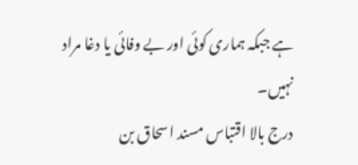ہے جبکہ ہماری کوئی اور بے وفائی یا دغا مراد نہیں۔
درج بالا اقتباس مسند اسحاق بن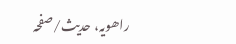راھویہ، حدیث/صفحہ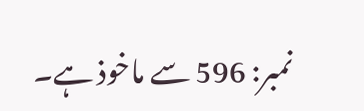نمبر: 596 سے ماخوذ ہے۔